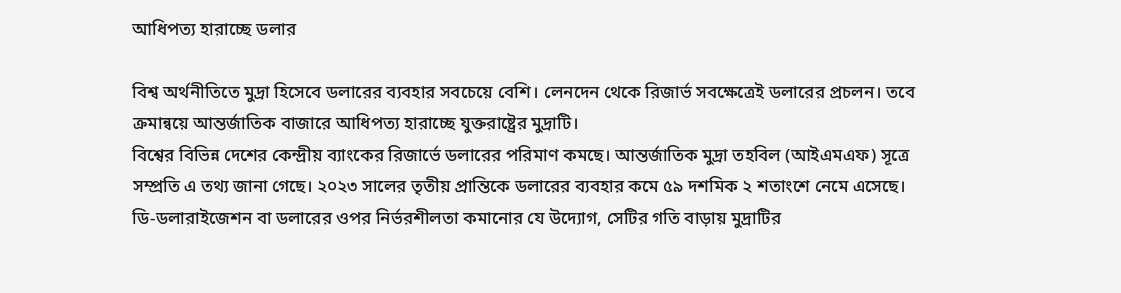আধিপত্য হারাচ্ছে ডলার

বিশ্ব অর্থনীতিতে মুদ্রা হিসেবে ডলারের ব্যবহার সবচেয়ে বেশি। লেনদেন থেকে রিজার্ভ সবক্ষেত্রেই ডলারের প্রচলন। তবে ক্রমান্বয়ে আন্তর্জাতিক বাজারে আধিপত্য হারাচ্ছে যুক্তরাষ্ট্রের মুদ্রাটি।
বিশ্বের বিভিন্ন দেশের কেন্দ্রীয় ব্যাংকের রিজার্ভে ডলারের পরিমাণ কমছে। আন্তর্জাতিক মুদ্রা তহবিল (আইএমএফ) সূত্রে সম্প্রতি এ তথ্য জানা গেছে। ২০২৩ সালের তৃতীয় প্রান্তিকে ডলারের ব্যবহার কমে ৫৯ দশমিক ২ শতাংশে নেমে এসেছে। ডি-ডলারাইজেশন বা ডলারের ওপর নির্ভরশীলতা কমানোর যে উদ্যোগ, সেটির গতি বাড়ায় মুদ্রাটির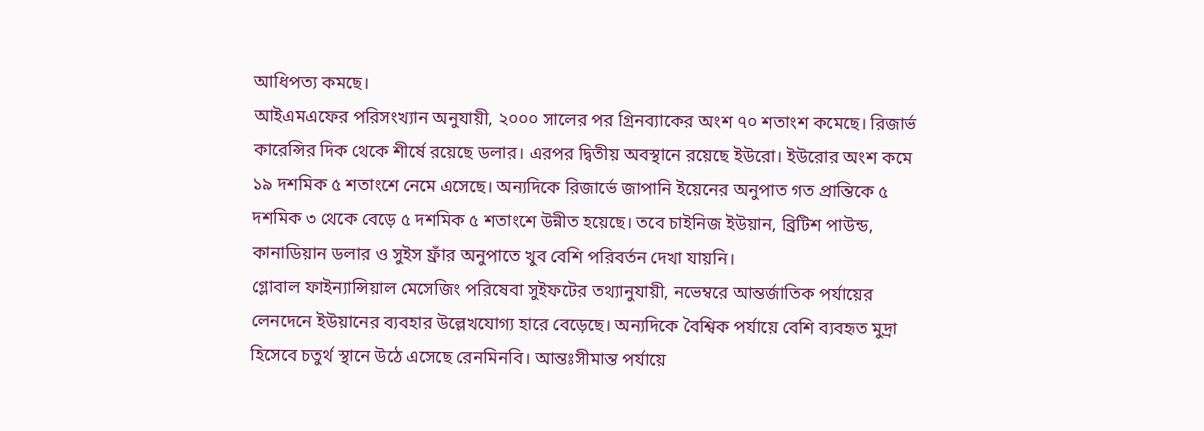আধিপত্য কমছে।
আইএমএফের পরিসংখ্যান অনুযায়ী, ২০০০ সালের পর গ্রিনব্যাকের অংশ ৭০ শতাংশ কমেছে। রিজার্ভ কারেন্সির দিক থেকে শীর্ষে রয়েছে ডলার। এরপর দ্বিতীয় অবস্থানে রয়েছে ইউরো। ইউরোর অংশ কমে ১৯ দশমিক ৫ শতাংশে নেমে এসেছে। অন্যদিকে রিজার্ভে জাপানি ইয়েনের অনুপাত গত প্রান্তিকে ৫ দশমিক ৩ থেকে বেড়ে ৫ দশমিক ৫ শতাংশে উন্নীত হয়েছে। তবে চাইনিজ ইউয়ান, ব্রিটিশ পাউন্ড, কানাডিয়ান ডলার ও সুইস ফ্রাঁর অনুপাতে খুব বেশি পরিবর্তন দেখা যায়নি।
গ্লোবাল ফাইন্যান্সিয়াল মেসেজিং পরিষেবা সুইফটের তথ্যানুযায়ী, নভেম্বরে আন্তর্জাতিক পর্যায়ের লেনদেনে ইউয়ানের ব্যবহার উল্লেখযোগ্য হারে বেড়েছে। অন্যদিকে বৈশ্বিক পর্যায়ে বেশি ব্যবহৃত মুদ্রা হিসেবে চতুর্থ স্থানে উঠে এসেছে রেনমিনবি। আন্তঃসীমান্ত পর্যায়ে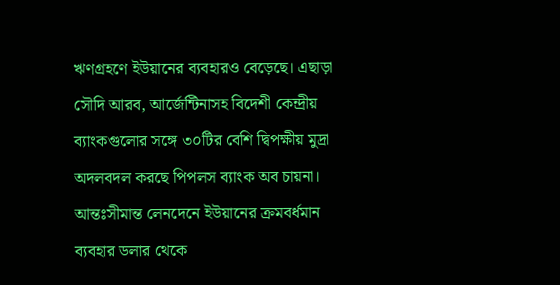ঋণগ্রহণে ইউয়ানের ব্যবহারও বেড়েছে। এছাড়া সৌদি আরব, আর্জেন্টিনাসহ বিদেশী কেন্দ্রীয় ব্যাংকগুলোর সঙ্গে ৩০টির বেশি দ্বিপক্ষীয় মুদ্রা অদলবদল করছে পিপলস ব্যাংক অব চায়না।
আন্তঃসীমান্ত লেনদেনে ইউয়ানের ক্রমবর্ধমান ব্যবহার ডলার থেকে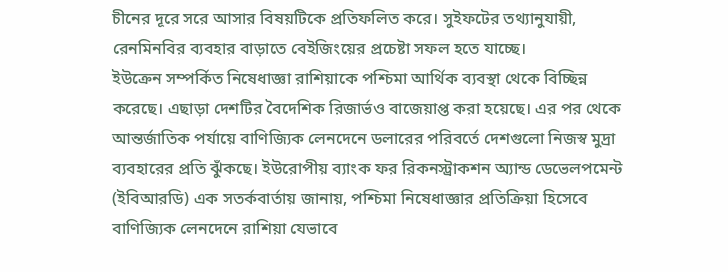চীনের দূরে সরে আসার বিষয়টিকে প্রতিফলিত করে। সুইফটের তথ্যানুযায়ী, রেনমিনবির ব্যবহার বাড়াতে বেইজিংয়ের প্রচেষ্টা সফল হতে যাচ্ছে।
ইউক্রেন সম্পর্কিত নিষেধাজ্ঞা রাশিয়াকে পশ্চিমা আর্থিক ব্যবস্থা থেকে বিচ্ছিন্ন করেছে। এছাড়া দেশটির বৈদেশিক রিজার্ভও বাজেয়াপ্ত করা হয়েছে। এর পর থেকে আন্তর্জাতিক পর্যায়ে বাণিজ্যিক লেনদেনে ডলারের পরিবর্তে দেশগুলো নিজস্ব মুদ্রা ব্যবহারের প্রতি ঝুঁকছে। ইউরোপীয় ব্যাংক ফর রিকনস্ট্রাকশন অ্যান্ড ডেভেলপমেন্ট (ইবিআরডি) এক সতর্কবার্তায় জানায়, পশ্চিমা নিষেধাজ্ঞার প্রতিক্রিয়া হিসেবে বাণিজ্যিক লেনদেনে রাশিয়া যেভাবে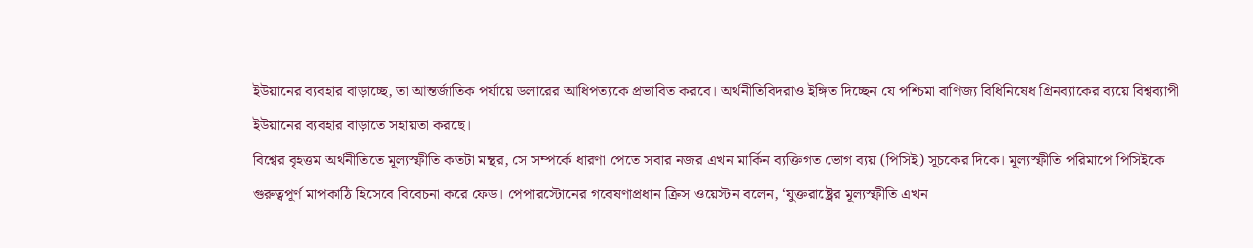ইউয়ানের ব্যবহার বাড়াচ্ছে, তা আন্তর্জাতিক পর্যায়ে ডলারের আধিপত্যকে প্রভাবিত করবে। অর্থনীতিবিদরাও ইঙ্গিত দিচ্ছেন যে পশ্চিমা বাণিজ্য বিধিনিষেধ গ্রিনব্যাকের ব্যয়ে বিশ্বব্যাপী ইউয়ানের ব্যবহার বাড়াতে সহায়তা করছে।
বিশ্বের বৃহত্তম অর্থনীতিতে মূল্যস্ফীতি কতটা মন্থর, সে সম্পর্কে ধারণা পেতে সবার নজর এখন মার্কিন ব্যক্তিগত ভোগ ব্যয় (পিসিই) সূচকের দিকে। মূল্যস্ফীতি পরিমাপে পিসিইকে গুরুত্বপূর্ণ মাপকাঠি হিসেবে বিবেচনা করে ফেড। পেপারস্টোনের গবেষণাপ্রধান ক্রিস ওয়েস্টন বলেন, ‘যুক্তরাষ্ট্রের মূল্যস্ফীতি এখন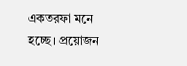একতরফা মনে হচ্ছে। প্রয়োজন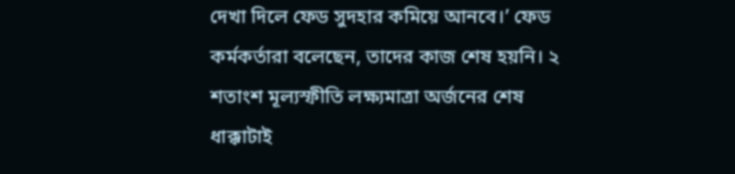দেখা দিলে ফেড সুদহার কমিয়ে আনবে।’ ফেড কর্মকর্তারা বলেছেন, তাদের কাজ শেষ হয়নি। ২ শতাংশ মূল্যস্ফীতি লক্ষ্যমাত্রা অর্জনের শেষ ধাক্কাটাই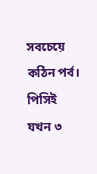সবচেয়ে কঠিন পর্ব। পিসিই যখন ৩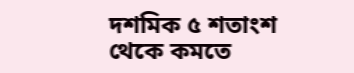দশমিক ৫ শতাংশ থেকে কমতে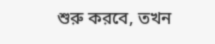শুরু করবে, তখন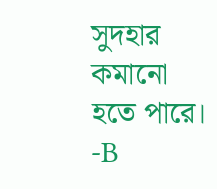সুদহার কমানো হতে পারে।
-B